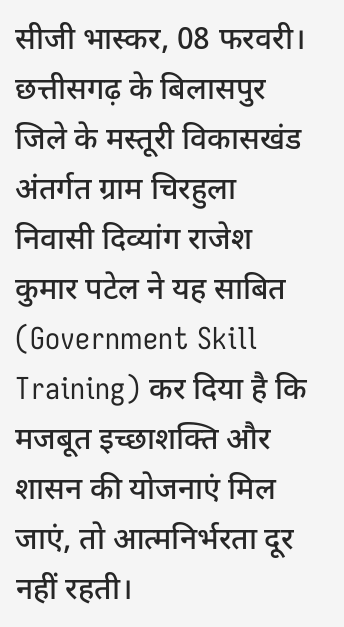सीजी भास्कर, 08 फरवरी। छत्तीसगढ़ के बिलासपुर जिले के मस्तूरी विकासखंड अंतर्गत ग्राम चिरहुला निवासी दिव्यांग राजेश कुमार पटेल ने यह साबित (Government Skill Training) कर दिया है कि मजबूत इच्छाशक्ति और शासन की योजनाएं मिल जाएं, तो आत्मनिर्भरता दूर नहीं रहती।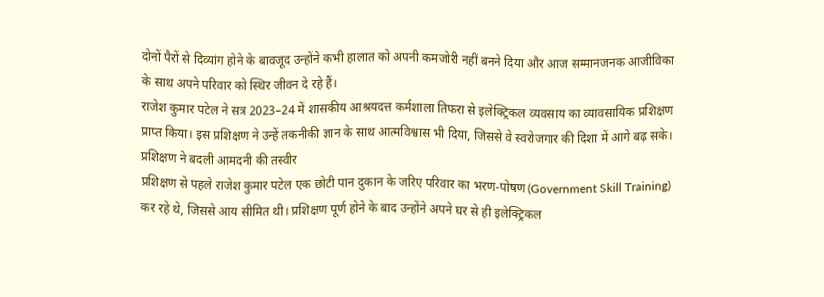दोनों पैरों से दिव्यांग होने के बावजूद उन्होंने कभी हालात को अपनी कमजोरी नहीं बनने दिया और आज सम्मानजनक आजीविका के साथ अपने परिवार को स्थिर जीवन दे रहे हैं।
राजेश कुमार पटेल ने सत्र 2023–24 में शासकीय आश्रयदत्त कर्मशाला तिफरा से इलेक्ट्रिकल व्यवसाय का व्यावसायिक प्रशिक्षण प्राप्त किया। इस प्रशिक्षण ने उन्हें तकनीकी ज्ञान के साथ आत्मविश्वास भी दिया, जिससे वे स्वरोजगार की दिशा में आगे बढ़ सके।
प्रशिक्षण ने बदली आमदनी की तस्वीर
प्रशिक्षण से पहले राजेश कुमार पटेल एक छोटी पान दुकान के जरिए परिवार का भरण-पोषण (Government Skill Training) कर रहे थे, जिससे आय सीमित थी। प्रशिक्षण पूर्ण होने के बाद उन्होंने अपने घर से ही इलेक्ट्रिकल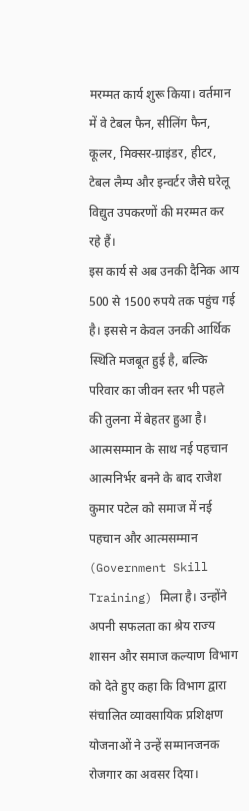मरम्मत कार्य शुरू किया। वर्तमान में वे टेबल फैन, सीलिंग फैन, कूलर, मिक्सर-ग्राइंडर, हीटर, टेबल लैम्प और इन्वर्टर जैसे घरेलू विद्युत उपकरणों की मरम्मत कर रहे हैं।
इस कार्य से अब उनकी दैनिक आय 500 से 1500 रुपये तक पहुंच गई है। इससे न केवल उनकी आर्थिक स्थिति मजबूत हुई है, बल्कि परिवार का जीवन स्तर भी पहले की तुलना में बेहतर हुआ है।
आत्मसम्मान के साथ नई पहचान
आत्मनिर्भर बनने के बाद राजेश कुमार पटेल को समाज में नई पहचान और आत्मसम्मान (Government Skill Training) मिला है। उन्होंने अपनी सफलता का श्रेय राज्य शासन और समाज कल्याण विभाग को देते हुए कहा कि विभाग द्वारा संचालित व्यावसायिक प्रशिक्षण योजनाओं ने उन्हें सम्मानजनक रोजगार का अवसर दिया।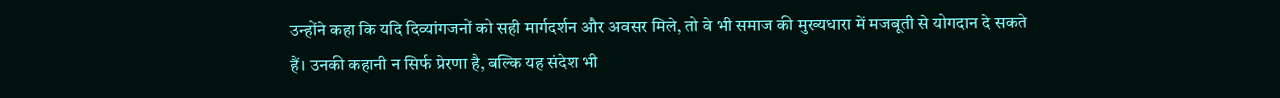उन्होंने कहा कि यदि दिव्यांगजनों को सही मार्गदर्शन और अवसर मिले, तो वे भी समाज की मुख्यधारा में मजबूती से योगदान दे सकते हैं। उनकी कहानी न सिर्फ प्रेरणा है, बल्कि यह संदेश भी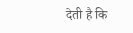देती है कि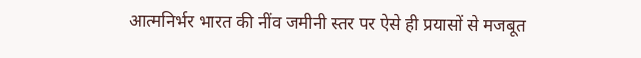आत्मनिर्भर भारत की नींव जमीनी स्तर पर ऐसे ही प्रयासों से मजबूत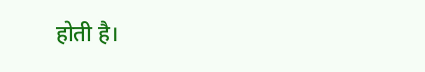होती है।